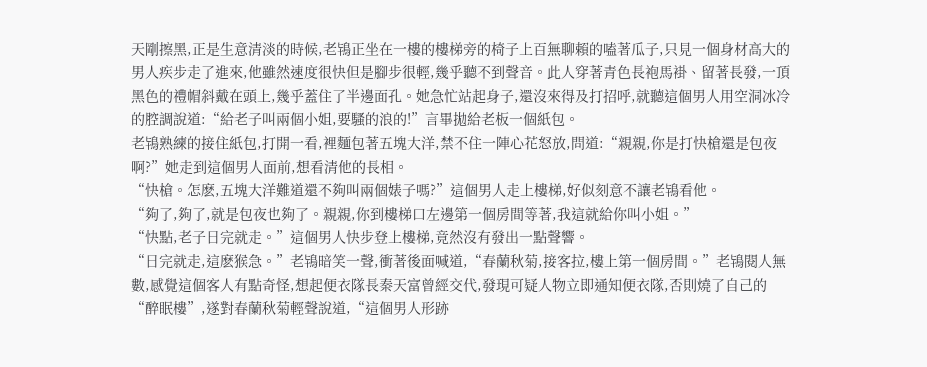天剛擦黑,正是生意清淡的時候,老鴇正坐在一樓的樓梯旁的椅子上百無聊賴的嗑著瓜子,只見一個身材高大的男人疾步走了進來,他雖然速度很快但是腳步很輕,幾乎聽不到聲音。此人穿著青色長袍馬褂、留著長發,一頂黑色的禮帽斜戴在頭上,幾乎蓋住了半邊面孔。她急忙站起身子,還沒來得及打招呼,就聽這個男人用空洞冰冷的腔調說道:“給老子叫兩個小姐,要騷的浪的!”言畢拋給老板一個紙包。
老鴇熟練的接住紙包,打開一看,裡麵包著五塊大洋,禁不住一陣心花怒放,問道:“親親,你是打快槍還是包夜啊?”她走到這個男人面前,想看清他的長相。
“快槍。怎麽,五塊大洋難道還不夠叫兩個婊子嗎?”這個男人走上樓梯,好似刻意不讓老鴇看他。
“夠了,夠了,就是包夜也夠了。親親,你到樓梯口左邊第一個房間等著,我這就給你叫小姐。”
“快點,老子日完就走。”這個男人快步登上樓梯,竟然沒有發出一點聲響。
“日完就走,這麽猴急。”老鴇暗笑一聲,衝著後面喊道,“春蘭秋菊,接客拉,樓上第一個房間。”老鴇閱人無數,感覺這個客人有點奇怪,想起便衣隊長秦天富曾經交代,發現可疑人物立即通知便衣隊,否則燒了自己的“醉眠樓”,遂對春蘭秋菊輕聲說道,“這個男人形跡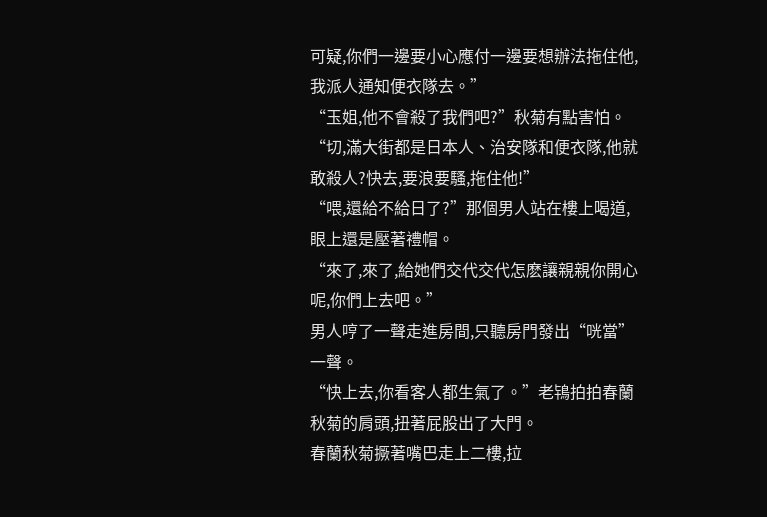可疑,你們一邊要小心應付一邊要想辦法拖住他,我派人通知便衣隊去。”
“玉姐,他不會殺了我們吧?”秋菊有點害怕。
“切,滿大街都是日本人、治安隊和便衣隊,他就敢殺人?快去,要浪要騷,拖住他!”
“喂,還給不給日了?”那個男人站在樓上喝道,眼上還是壓著禮帽。
“來了,來了,給她們交代交代怎麽讓親親你開心呢,你們上去吧。”
男人哼了一聲走進房間,只聽房門發出“咣當”一聲。
“快上去,你看客人都生氣了。”老鴇拍拍春蘭秋菊的肩頭,扭著屁股出了大門。
春蘭秋菊撅著嘴巴走上二樓,拉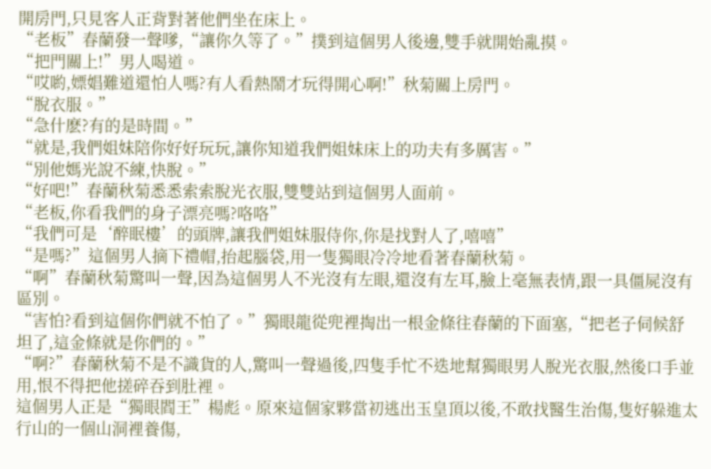開房門,只見客人正背對著他們坐在床上。
“老板”春蘭發一聲嗲,“讓你久等了。”撲到這個男人後邊,雙手就開始亂摸。
“把門關上!”男人喝道。
“哎喲,嫖娼難道還怕人嗎?有人看熱鬧才玩得開心啊!”秋菊關上房門。
“脫衣服。”
“急什麽?有的是時間。”
“就是,我們姐妹陪你好好玩玩,讓你知道我們姐妹床上的功夫有多厲害。”
“別他媽光說不練,快脫。”
“好吧!”春蘭秋菊悉悉索索脫光衣服,雙雙站到這個男人面前。
“老板,你看我們的身子漂亮嗎?咯咯”
“我們可是‘醉眠樓’的頭牌,讓我們姐妹服侍你,你是找對人了,嘻嘻”
“是嗎?”這個男人摘下禮帽,抬起腦袋,用一隻獨眼冷冷地看著春蘭秋菊。
“啊”春蘭秋菊驚叫一聲,因為這個男人不光沒有左眼,還沒有左耳,臉上毫無表情,跟一具僵屍沒有區別。
“害怕?看到這個你們就不怕了。”獨眼龍從兜裡掏出一根金條往春蘭的下面塞,“把老子伺候舒坦了,這金條就是你們的。”
“啊?”春蘭秋菊不是不識貨的人,驚叫一聲過後,四隻手忙不迭地幫獨眼男人脫光衣服,然後口手並用,恨不得把他搓碎吞到肚裡。
這個男人正是“獨眼閻王”楊彪。原來這個家夥當初逃出玉皇頂以後,不敢找醫生治傷,隻好躲進太行山的一個山洞裡養傷,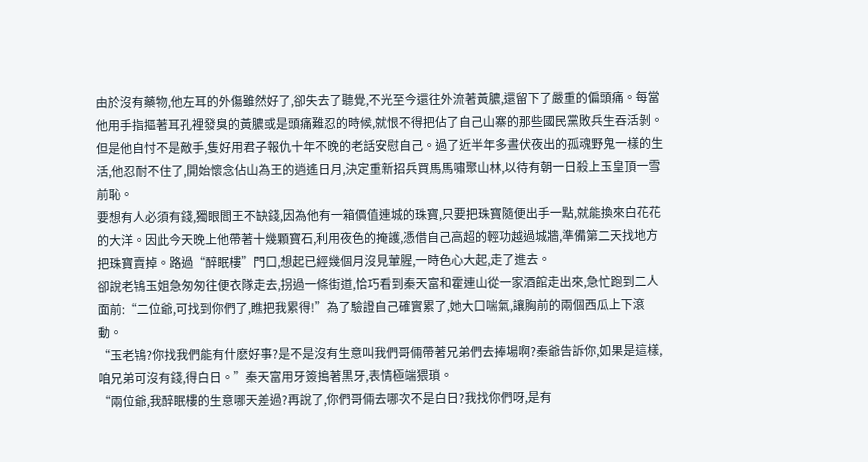由於沒有藥物,他左耳的外傷雖然好了,卻失去了聽覺,不光至今還往外流著黃膿,還留下了嚴重的偏頭痛。每當他用手指摳著耳孔裡發臭的黃膿或是頭痛難忍的時候,就恨不得把佔了自己山寨的那些國民黨敗兵生吞活剝。但是他自忖不是敵手,隻好用君子報仇十年不晚的老話安慰自己。過了近半年多晝伏夜出的孤魂野鬼一樣的生活,他忍耐不住了,開始懷念佔山為王的逍遙日月,決定重新招兵買馬馬嘯聚山林,以待有朝一日殺上玉皇頂一雪前恥。
要想有人必須有錢,獨眼閻王不缺錢,因為他有一箱價值連城的珠寶,只要把珠寶隨便出手一點,就能換來白花花的大洋。因此今天晚上他帶著十幾顆寶石,利用夜色的掩護,憑借自己高超的輕功越過城牆,準備第二天找地方把珠寶賣掉。路過“醉眠樓”門口,想起已經幾個月沒見葷腥,一時色心大起,走了進去。
卻說老鴇玉姐急匆匆往便衣隊走去,拐過一條街道,恰巧看到秦天富和霍連山從一家酒館走出來,急忙跑到二人面前:“二位爺,可找到你們了,瞧把我累得!”為了驗證自己確實累了,她大口喘氣,讓胸前的兩個西瓜上下滾動。
“玉老鴇?你找我們能有什麽好事?是不是沒有生意叫我們哥倆帶著兄弟們去捧場啊?秦爺告訴你,如果是這樣,咱兄弟可沒有錢,得白日。”秦天富用牙簽搗著黒牙,表情極端猥瑣。
“兩位爺,我醉眠樓的生意哪天差過?再說了,你們哥倆去哪次不是白日?我找你們呀,是有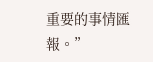重要的事情匯報。”